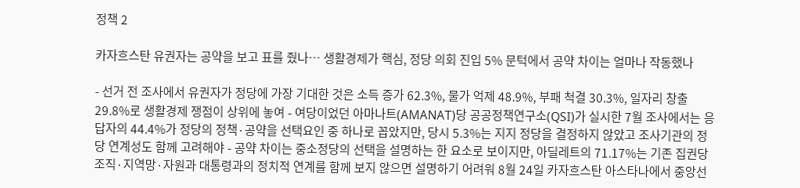정책 2

카자흐스탄 유권자는 공약을 보고 표를 줬나… 생활경제가 핵심, 정당 의회 진입 5% 문턱에서 공약 차이는 얼마나 작동했나

- 선거 전 조사에서 유권자가 정당에 가장 기대한 것은 소득 증가 62.3%, 물가 억제 48.9%, 부패 척결 30.3%, 일자리 창출 29.8%로 생활경제 쟁점이 상위에 놓여 - 여당이었던 아마나트(AMANAT)당 공공정책연구소(QSI)가 실시한 7월 조사에서는 응답자의 44.4%가 정당의 정책·공약을 선택요인 중 하나로 꼽았지만, 당시 5.3%는 지지 정당을 결정하지 않았고 조사기관의 정당 연계성도 함께 고려해야 - 공약 차이는 중소정당의 선택을 설명하는 한 요소로 보이지만, 아딜레트의 71.17%는 기존 집권당 조직·지역망·자원과 대통령과의 정치적 연계를 함께 보지 않으면 설명하기 어려워 8월 24일 카자흐스탄 아스타나에서 중앙선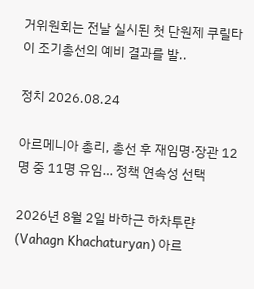거위원회는 전날 실시된 첫 단원제 쿠릴타이 조기총선의 예비 결과를 발..

정치 2026.08.24

아르메니아 총리, 총선 후 재임명·장관 12명 중 11명 유임… 정책 연속성 선택

2026년 8월 2일 바하근 하차투랸(Vahagn Khachaturyan) 아르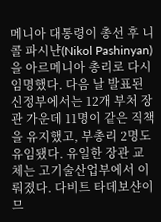메니아 대통령이 총선 후 니콜 파시냔(Nikol Pashinyan)을 아르메니아 총리로 다시 임명했다. 다음 날 발표된 신정부에서는 12개 부처 장관 가운데 11명이 같은 직책을 유지했고, 부총리 2명도 유임됐다. 유일한 장관 교체는 고기술산업부에서 이뤄졌다. 다비트 타데보샨이 므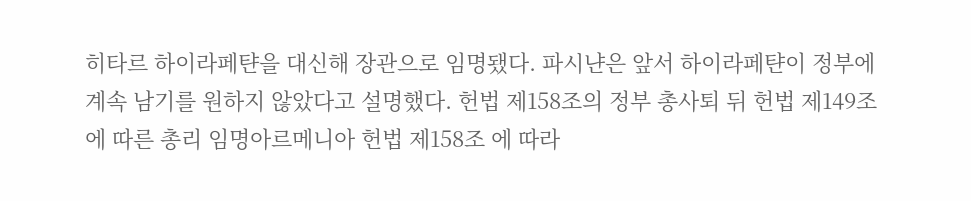히타르 하이라페탼을 대신해 장관으로 임명됐다. 파시냔은 앞서 하이라페탼이 정부에 계속 남기를 원하지 않았다고 설명했다. 헌법 제158조의 정부 총사퇴 뒤 헌법 제149조에 따른 총리 임명아르메니아 헌법 제158조 에 따라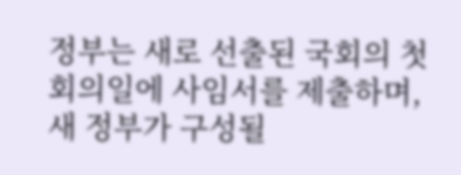정부는 새로 선출된 국회의 첫 회의일에 사임서를 제출하며, 새 정부가 구성될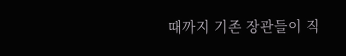때까지 기존 장관들이 직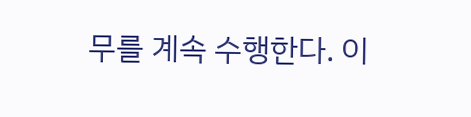무를 계속 수행한다. 이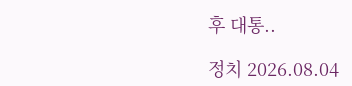후 대통..

정치 2026.08.04